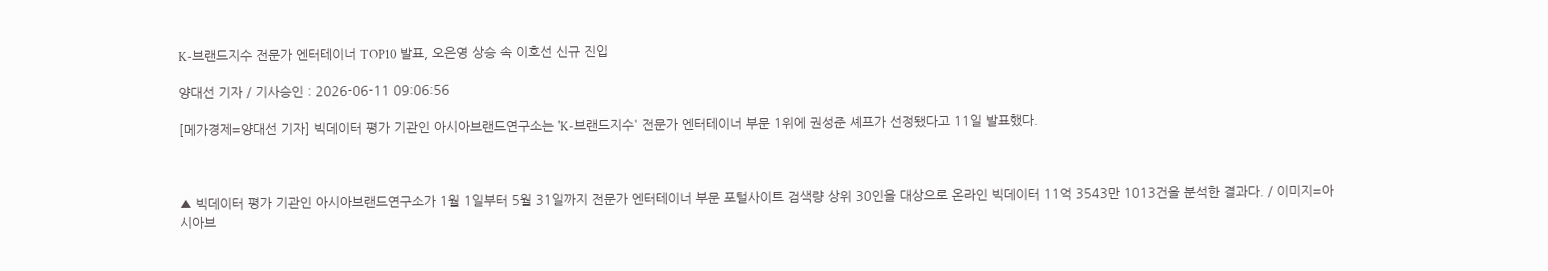K-브랜드지수 전문가 엔터테이너 TOP10 발표, 오은영 상승 속 이호선 신규 진입

양대선 기자 / 기사승인 : 2026-06-11 09:06:56

[메가경제=양대선 기자] 빅데이터 평가 기관인 아시아브랜드연구소는 'K-브랜드지수' 전문가 엔터테이너 부문 1위에 권성준 셰프가 선정됐다고 11일 발표했다.



▲ 빅데이터 평가 기관인 아시아브랜드연구소가 1월 1일부터 5월 31일까지 전문가 엔터테이너 부문 포털사이트 검색량 상위 30인을 대상으로 온라인 빅데이터 11억 3543만 1013건을 분석한 결과다. / 이미지=아시아브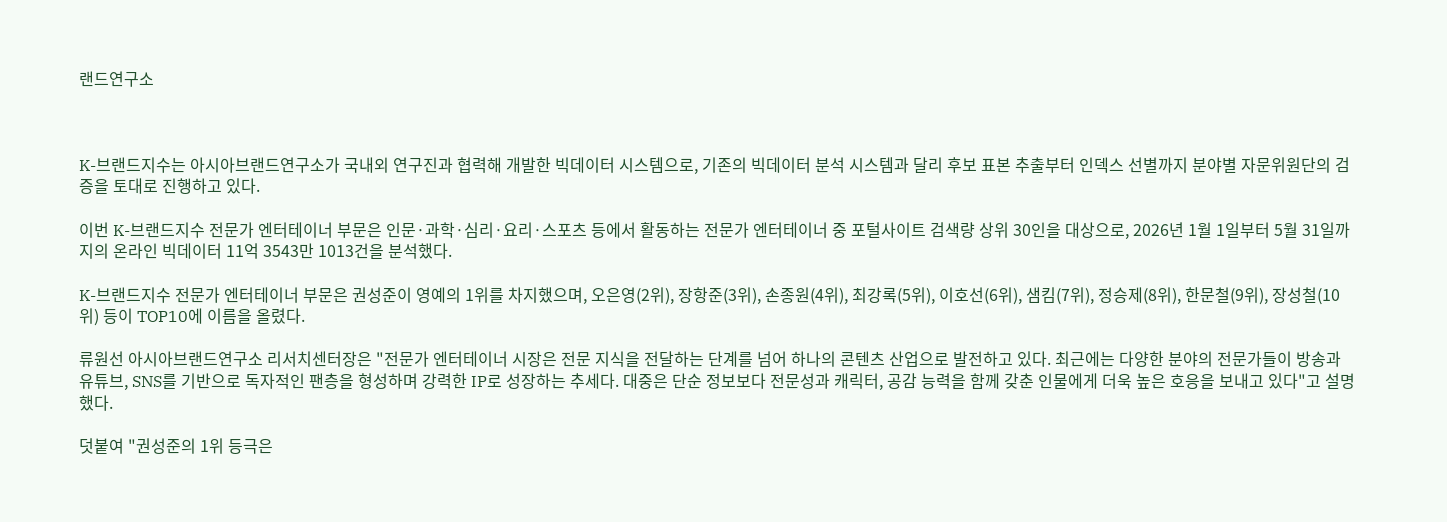랜드연구소



K-브랜드지수는 아시아브랜드연구소가 국내외 연구진과 협력해 개발한 빅데이터 시스템으로, 기존의 빅데이터 분석 시스템과 달리 후보 표본 추출부터 인덱스 선별까지 분야별 자문위원단의 검증을 토대로 진행하고 있다.

이번 K-브랜드지수 전문가 엔터테이너 부문은 인문·과학·심리·요리·스포츠 등에서 활동하는 전문가 엔터테이너 중 포털사이트 검색량 상위 30인을 대상으로, 2026년 1월 1일부터 5월 31일까지의 온라인 빅데이터 11억 3543만 1013건을 분석했다.

K-브랜드지수 전문가 엔터테이너 부문은 권성준이 영예의 1위를 차지했으며, 오은영(2위), 장항준(3위), 손종원(4위), 최강록(5위), 이호선(6위), 샘킴(7위), 정승제(8위), 한문철(9위), 장성철(10위) 등이 TOP10에 이름을 올렸다.

류원선 아시아브랜드연구소 리서치센터장은 "전문가 엔터테이너 시장은 전문 지식을 전달하는 단계를 넘어 하나의 콘텐츠 산업으로 발전하고 있다. 최근에는 다양한 분야의 전문가들이 방송과 유튜브, SNS를 기반으로 독자적인 팬층을 형성하며 강력한 IP로 성장하는 추세다. 대중은 단순 정보보다 전문성과 캐릭터, 공감 능력을 함께 갖춘 인물에게 더욱 높은 호응을 보내고 있다"고 설명했다.

덧붙여 "권성준의 1위 등극은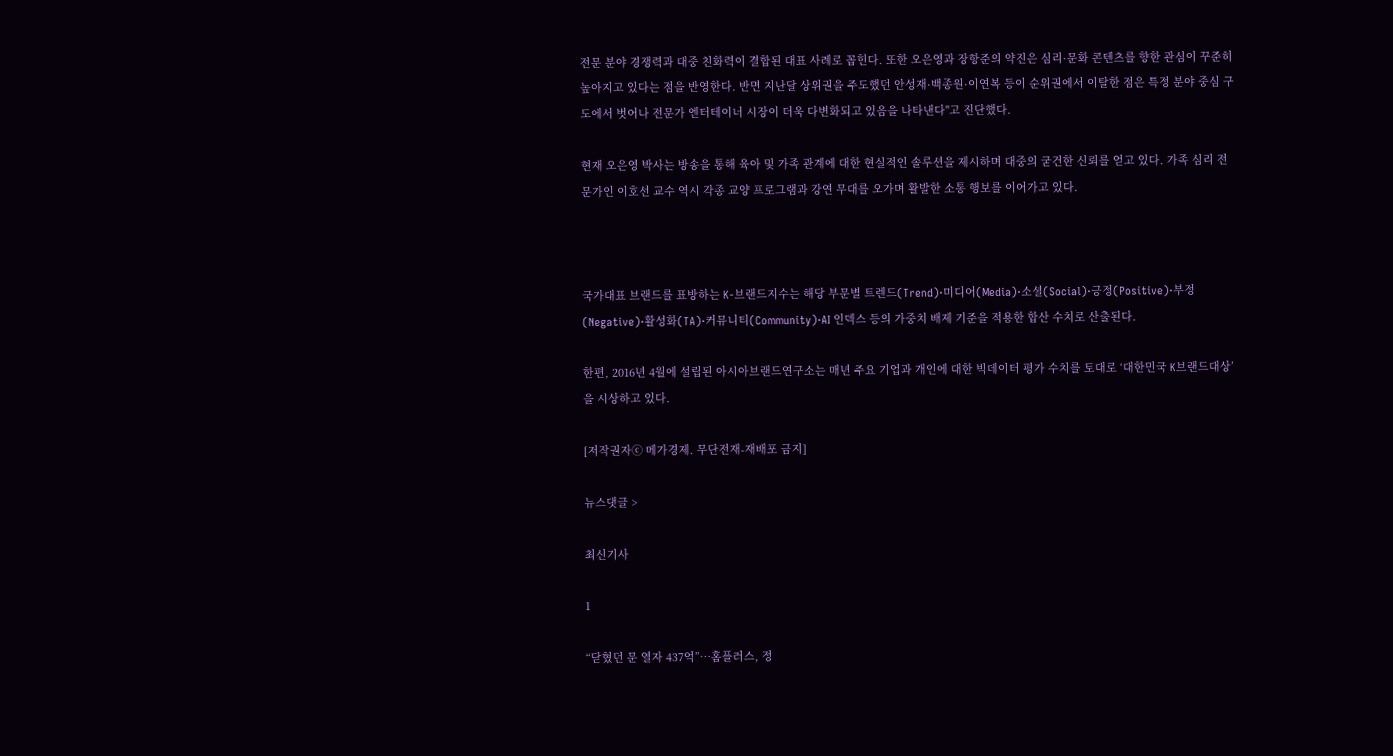전문 분야 경쟁력과 대중 친화력이 결합된 대표 사례로 꼽힌다. 또한 오은영과 장항준의 약진은 심리·문화 콘텐츠를 향한 관심이 꾸준히 높아지고 있다는 점을 반영한다. 반면 지난달 상위권을 주도했던 안성재·백종원·이연복 등이 순위권에서 이탈한 점은 특정 분야 중심 구도에서 벗어나 전문가 엔터테이너 시장이 더욱 다변화되고 있음을 나타낸다"고 진단했다.

현재 오은영 박사는 방송을 통해 육아 및 가족 관계에 대한 현실적인 솔루션을 제시하며 대중의 굳건한 신뢰를 얻고 있다. 가족 심리 전문가인 이호선 교수 역시 각종 교양 프로그램과 강연 무대를 오가며 활발한 소통 행보를 이어가고 있다.



국가대표 브랜드를 표방하는 K-브랜드지수는 해당 부문별 트렌드(Trend)·미디어(Media)·소셜(Social)·긍정(Positive)·부정(Negative)·활성화(TA)·커뮤니티(Community)·AI 인덱스 등의 가중치 배제 기준을 적용한 합산 수치로 산출된다.

한편, 2016년 4월에 설립된 아시아브랜드연구소는 매년 주요 기업과 개인에 대한 빅데이터 평가 수치를 토대로 ‘대한민국 K브랜드대상’을 시상하고 있다.

[저작권자ⓒ 메가경제. 무단전재-재배포 금지]

뉴스댓글 >

최신기사

1

“닫혔던 문 열자 437억”…홈플러스, 정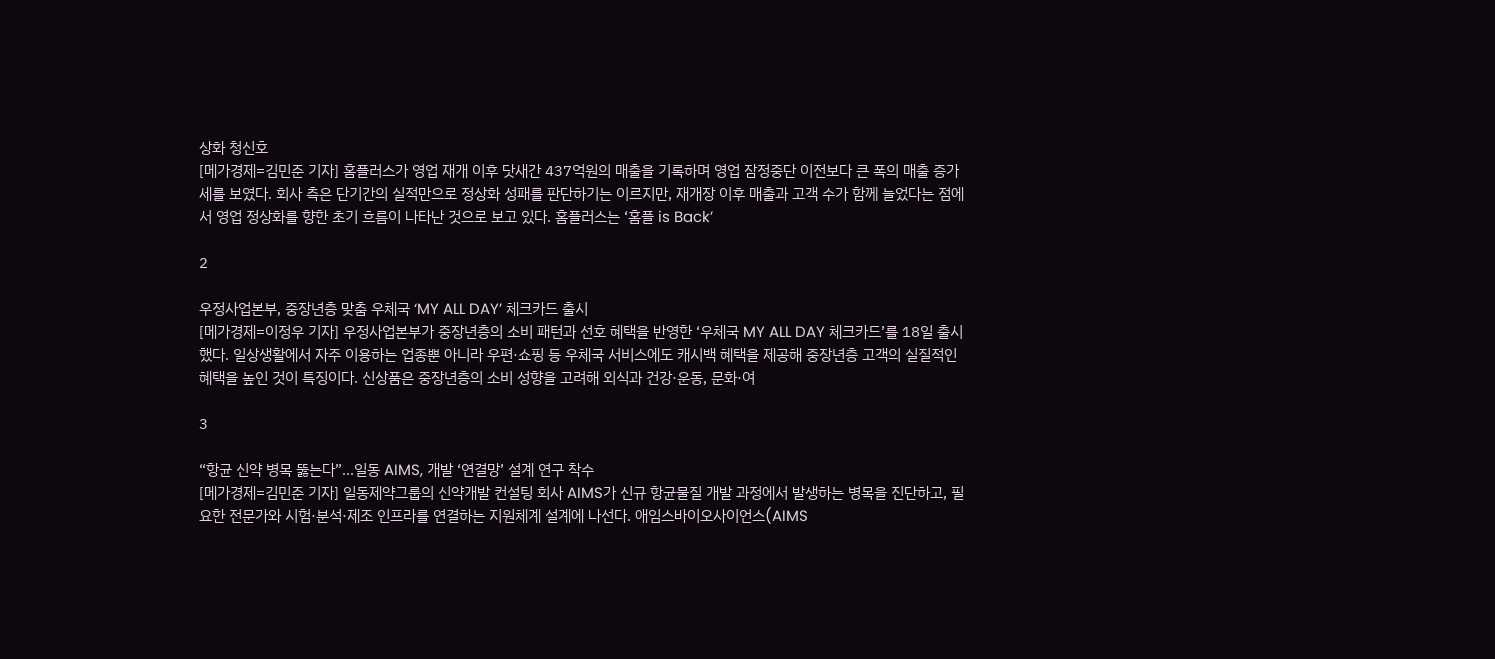상화 청신호
[메가경제=김민준 기자] 홈플러스가 영업 재개 이후 닷새간 437억원의 매출을 기록하며 영업 잠정중단 이전보다 큰 폭의 매출 증가세를 보였다. 회사 측은 단기간의 실적만으로 정상화 성패를 판단하기는 이르지만, 재개장 이후 매출과 고객 수가 함께 늘었다는 점에서 영업 정상화를 향한 초기 흐름이 나타난 것으로 보고 있다. 홈플러스는 ‘홈플 is Back’

2

우정사업본부, 중장년층 맞춤 우체국 ‘MY ALL DAY’ 체크카드 출시
[메가경제=이정우 기자] 우정사업본부가 중장년층의 소비 패턴과 선호 혜택을 반영한 ‘우체국 MY ALL DAY 체크카드’를 18일 출시했다. 일상생활에서 자주 이용하는 업종뿐 아니라 우편·쇼핑 등 우체국 서비스에도 캐시백 혜택을 제공해 중장년층 고객의 실질적인 혜택을 높인 것이 특징이다. 신상품은 중장년층의 소비 성향을 고려해 외식과 건강·운동, 문화·여

3

“항균 신약 병목 뚫는다”…일동 AIMS, 개발 ‘연결망’ 설계 연구 착수
[메가경제=김민준 기자] 일동제약그룹의 신약개발 컨설팅 회사 AIMS가 신규 항균물질 개발 과정에서 발생하는 병목을 진단하고, 필요한 전문가와 시험·분석·제조 인프라를 연결하는 지원체계 설계에 나선다. 애임스바이오사이언스(AIMS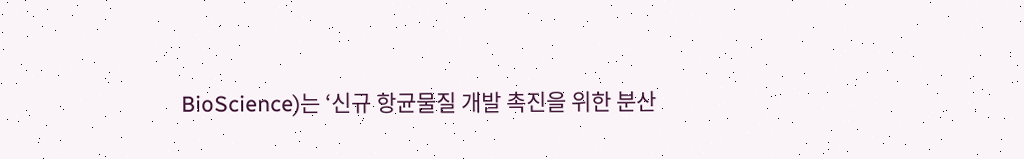BioScience)는 ‘신규 항균물질 개발 촉진을 위한 분산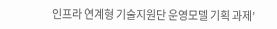인프라 연계형 기술지원단 운영모델 기획 과제’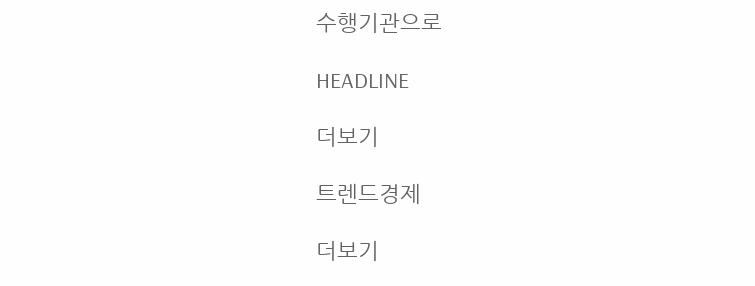수행기관으로

HEADLINE

더보기

트렌드경제

더보기